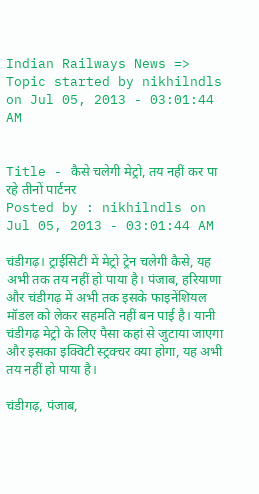Indian Railways News => Topic started by nikhilndls on Jul 05, 2013 - 03:01:44 AM


Title - कैसे चलेगी मेट्रो, तय नहीं कर पा रहे तीनों पार्टनर
Posted by : nikhilndls on Jul 05, 2013 - 03:01:44 AM

चंडीगढ़। ट्राईसिटी में मेट्रो ट्रेन चलेगी कैसे, यह अभी तक तय नहीं हो पाया है। पंजाब, हरियाणा और चंडीगढ़ में अभी तक इसके फाइनेंशियल मॉडल को लेकर सहमति नहीं बन पाई है। यानी चंडीगढ़ मेट्रो के लिए पैसा कहां से जुटाया जाएगा और इसका इक्विटी स्ट्रक्चर क्या होगा, यह अभी तय नहीं हो पाया है।

चंडीगढ़, पंजाब,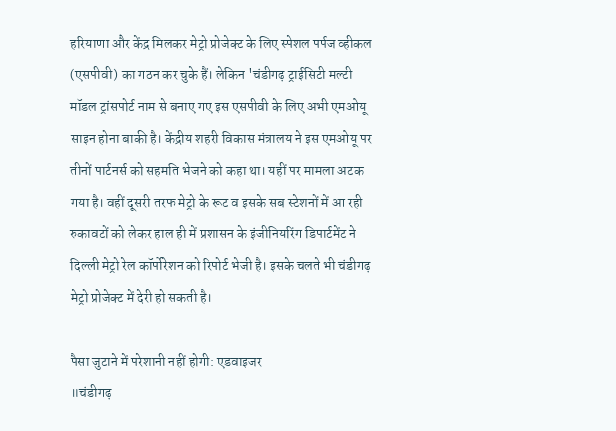हरियाणा और केंद्र मिलकर मेट्रो प्रोजेक्ट के लिए स्पेशल पर्पज व्हीकल (एसपीवी) का गठन कर चुके हैं। लेकिन 'चंडीगढ़ ट्राईसिटी मल्टी मॉडल ट्रांसपोर्ट नाम से बनाए गए इस एसपीवी के लिए अभी एमओयू साइन होना बाकी है। केंद्रीय शहरी विकास मंत्रालय ने इस एमओयू पर तीनों पार्टनर्स को सहमति भेजने को कहा था। यहीं पर मामला अटक गया है। वहीं दूसरी तरफ मेट्रो के रूट व इसके सब स्टेशनों में आ रही रुकावटों को लेकर हाल ही में प्रशासन के इंजीनियरिंग डिपार्टमेंट ने दिल्ली मेट्रो रेल कॉर्पोरेशन को रिपोर्ट भेजी है। इसके चलते भी चंडीगढ़ मेट्रो प्रोजेक्ट में देरी हो सकती है।

पैसा जुटाने में परेशानी नहीं होगी: एडवाइजर
॥चंडीगढ़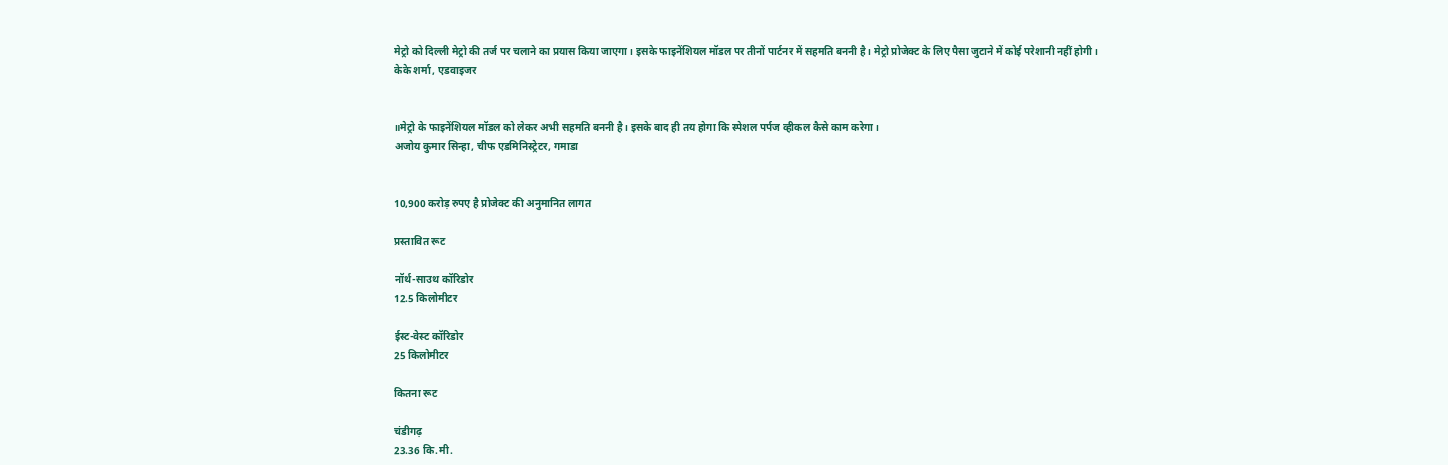मेट्रो को दिल्ली मेट्रो की तर्ज पर चलाने का प्रयास किया जाएगा। इसके फाइनेंशियल मॉडल पर तीनों पार्टनर में सहमति बननी है। मेट्रो प्रोजेक्ट के लिए पैसा जुटाने में कोई परेशानी नहीं होगी।
केके शर्मा, एडवाइजर


॥मेट्रो के फाइनेंशियल मॉडल को लेकर अभी सहमति बननी है। इसके बाद ही तय होगा कि स्पेशल पर्पज व्हीकल कैसे काम करेगा।
अजोय कुमार सिन्हा, चीफ एडमिनिस्ट्रेटर, गमाडा


10,900 करोड़ रुपए है प्रोजेक्ट की अनुमानित लागत

प्रस्तावित रूट

नॉर्थ-साउथ कॉरिडोर
12.5 किलोमीटर

ईस्ट-वेस्ट कॉरिडोर
25 किलोमीटर

कितना रूट

चंडीगढ़
23.36 कि.मी.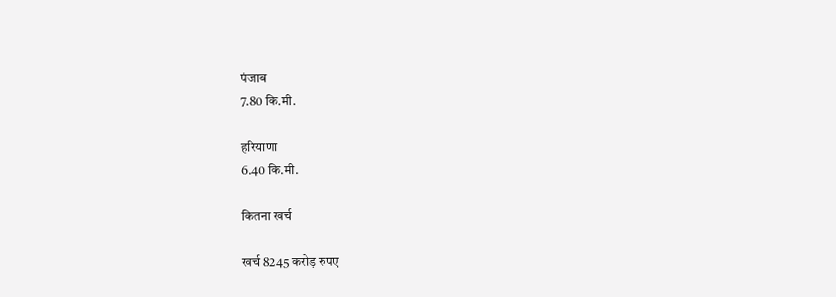पंजाब
7.80 कि.मी.

हरियाणा
6.40 कि.मी.

कितना खर्च

खर्च 8245 करोड़ रुपए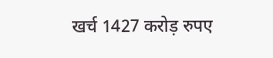खर्च 1427 करोड़ रुपए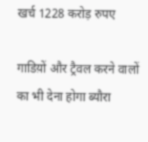खर्च 1228 करोड़ रुपए

गाडिय़ों और ट्रैवल करने वालों का भी देना होगा ब्यौरा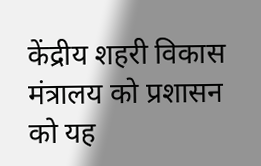केंद्रीय शहरी विकास मंत्रालय को प्रशासन को यह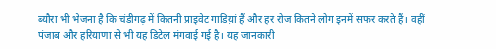ब्यौरा भी भेजना है कि चंडीगढ़ में कितनी प्राइवेट गाडिय़ां हैं और हर रोज कितने लोग इनमें सफर करते हैं। वहीं पंजाब और हरियाणा से भी यह डिटेल मंगवाई गई है। यह जानकारी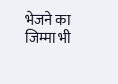भेजने का जिम्मा भी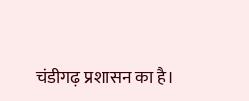चंडीगढ़ प्रशासन का है।